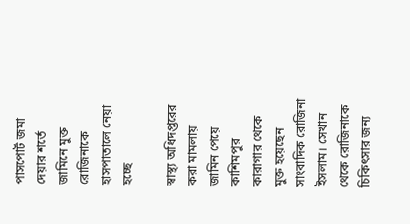পাসপোর্ট জমা দেয়ার শর্তে জামিনে মুক্ত রোজিনাকে হাসপাতালে নেয়া হচ্ছে

স্বাস্থ্য অধিদপ্তরের করা মামলায় জামিন পেয়ে কাশিমপুর কারাগার থেকে মুক্ত হয়েছেন সাংবাদিক রোজিনা ইসলাম। সেখান থেকে রোজিনাকে চিকিৎসার জন্য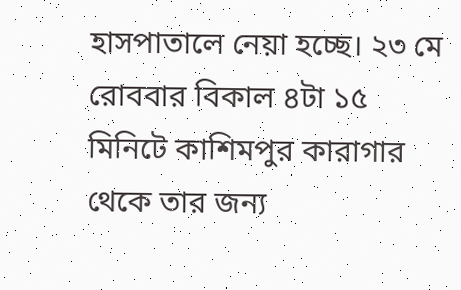হাসপাতালে নেয়া হচ্ছে। ২৩ মে রোববার বিকাল ৪টা ১৫ মিনিটে কাশিমপুর কারাগার থেকে তার জন্য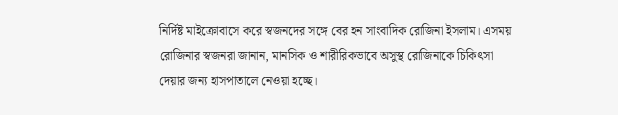নির্দিষ্ট মাইক্রোবাসে করে স্বজনদের সঙ্গে বের হন সাংবাদিক রোজিনা ইসলাম। এসময় রোজিনার স্বজনরা জানান, মানসিক ও শারীরিকভাবে অসুস্থ রোজিনাকে চিকিৎসা দেয়ার জন্য হাসপাতালে নেওয়া হচ্ছে।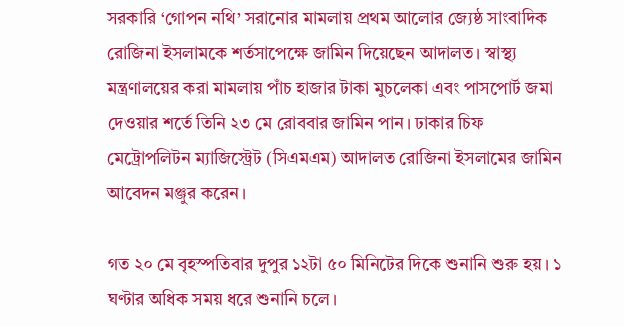সরকারি ‘গোপন নথি’ সরানোর মামলায় প্রথম আলোর জ্যেষ্ঠ সাংবাদিক রোজিনা ইসলামকে শর্তসাপেক্ষে জামিন দিয়েছেন আদালত। স্বাস্থ্য মন্ত্রণালয়ের করা মামলায় পাঁচ হাজার টাকা মুচলেকা এবং পাসপোর্ট জমা দেওয়ার শর্তে তিনি ২৩ মে রোববার জামিন পান। ঢাকার চিফ মেট্রোপলিটন ম্যাজিস্ট্রেট (সিএমএম) আদালত রোজিনা ইসলামের জামিন আবেদন মঞ্জুর করেন।

গত ২০ মে বৃহস্পতিবার দুপুর ১২টা ৫০ মিনিটের দিকে শুনানি শুরু হয়। ১ ঘণ্টার অধিক সময় ধরে শুনানি চলে।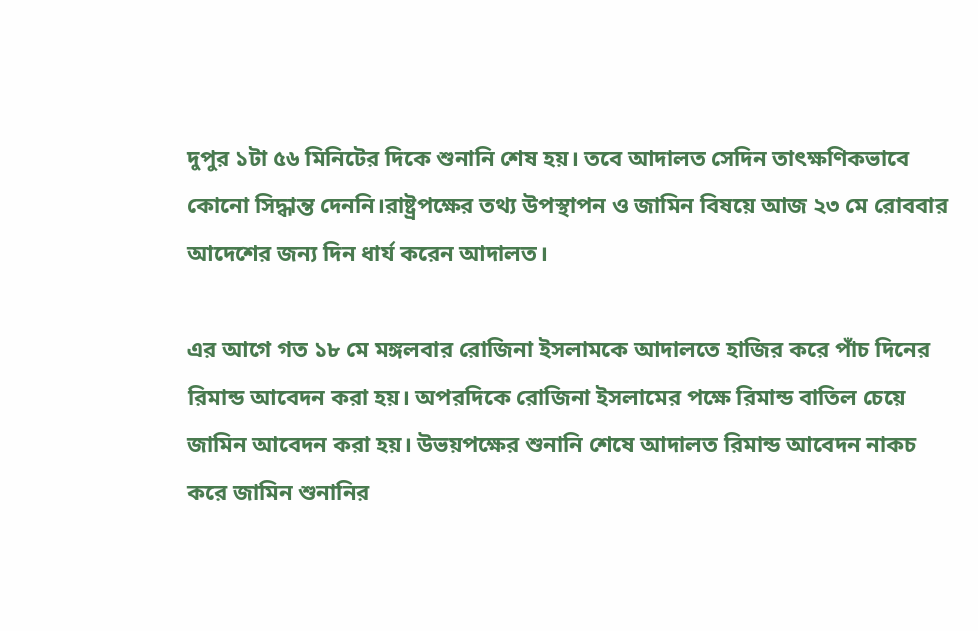দুপুর ১টা ৫৬ মিনিটের দিকে শুনানি শেষ হয়। তবে আদালত সেদিন তাৎক্ষণিকভাবে কোনো সিদ্ধান্ত দেননি।রাষ্ট্রপক্ষের তথ্য উপস্থাপন ও জামিন বিষয়ে আজ ২৩ মে রোববার আদেশের জন্য দিন ধার্য করেন আদালত।

এর আগে গত ১৮ মে মঙ্গলবার রোজিনা ইসলামকে আদালতে হাজির করে পাঁচ দিনের রিমান্ড আবেদন করা হয়। অপরদিকে রোজিনা ইসলামের পক্ষে রিমান্ড বাতিল চেয়ে জামিন আবেদন করা হয়। উভয়পক্ষের শুনানি শেষে আদালত রিমান্ড আবেদন নাকচ করে জামিন শুনানির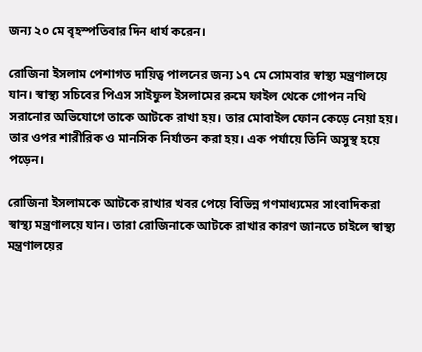জন্য ২০ মে বৃহস্পতিবার দিন ধার্য করেন।

রোজিনা ইসলাম পেশাগত দায়িত্ব পালনের জন্য ১৭ মে সোমবার স্বাস্থ্য মন্ত্রণালয়ে যান। স্বাস্থ্য সচিবের পিএস সাইফুল ইসলামের রুমে ফাইল থেকে গোপন নথি সরানোর অভিযোগে তাকে আটকে রাখা হয়। তার মোবাইল ফোন কেড়ে নেয়া হয়। তার ওপর শারীরিক ও মানসিক নির্যাতন করা হয়। এক পর্যায়ে তিনি অসুস্থ হয়ে পড়েন।

রোজিনা ইসলামকে আটকে রাখার খবর পেয়ে বিভিন্ন গণমাধ্যমের সাংবাদিকরা স্বাস্থ্য মন্ত্রণালয়ে যান। তারা রোজিনাকে আটকে রাখার কারণ জানতে চাইলে স্বাস্থ্য মন্ত্রণালয়ের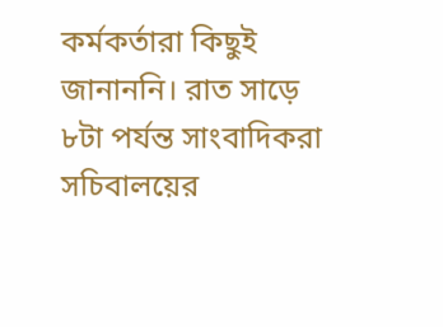কর্মকর্তারা কিছুই জানাননি। রাত সাড়ে ৮টা পর্যন্ত সাংবাদিকরা সচিবালয়ের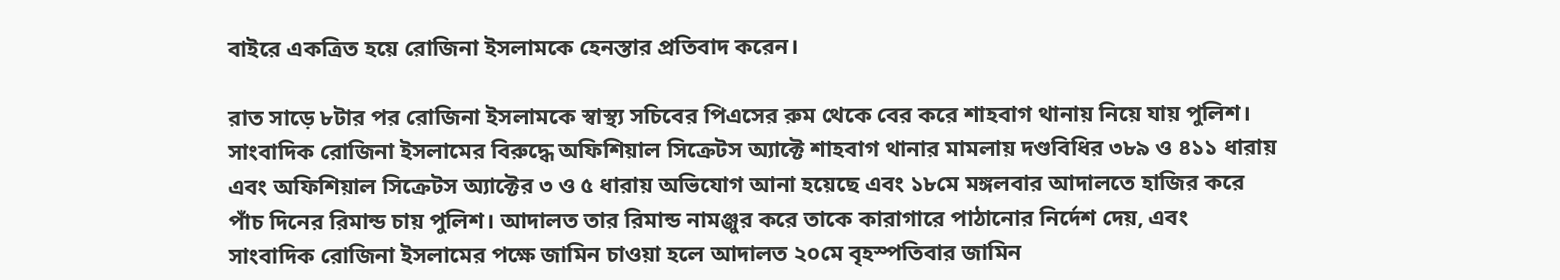বাইরে একত্রিত হয়ে রোজিনা ইসলামকে হেনস্তার প্রতিবাদ করেন।

রাত সাড়ে ৮টার পর রোজিনা ইসলামকে স্বাস্থ্য সচিবের পিএসের রুম থেকে বের করে শাহবাগ থানায় নিয়ে যায় পুলিশ। সাংবাদিক রোজিনা ইসলামের বিরুদ্ধে অফিশিয়াল সিক্রেটস অ্যাক্টে শাহবাগ থানার মামলায় দণ্ডবিধির ৩৮৯ ও ৪১১ ধারায় এবং অফিশিয়াল সিক্রেটস অ্যাক্টের ৩ ও ৫ ধারায় অভিযোগ আনা হয়েছে এবং ১৮মে মঙ্গলবার আদালতে হাজির করে পাঁচ দিনের রিমান্ড চায় পুলিশ। আদালত তার রিমান্ড নামঞ্জুর করে তাকে কারাগারে পাঠানোর নির্দেশ দেয়, এবং সাংবাদিক রোজিনা ইসলামের পক্ষে জামিন চাওয়া হলে আদালত ২০মে বৃহস্পতিবার জামিন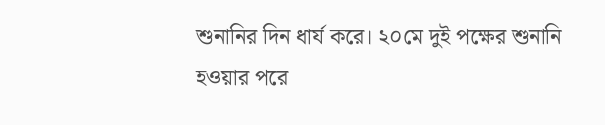শুনানির দিন ধার্য করে। ২০মে দুই পক্ষের শুনানি হওয়ার পরে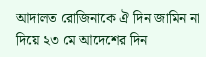আদালত রোজিনাকে ঐ দিন জামিন না দিয়ে ২৩ মে আদেশের দিন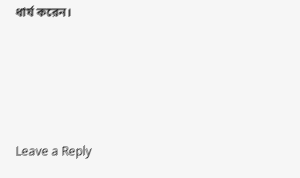ধার্য করেন।





Leave a Reply